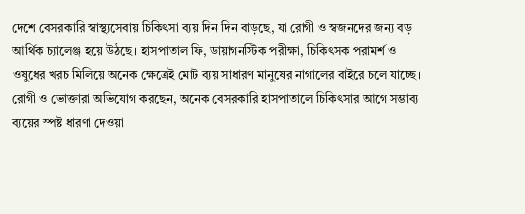দেশে বেসরকারি স্বাস্থ্যসেবায় চিকিৎসা ব্যয় দিন দিন বাড়ছে, যা রোগী ও স্বজনদের জন্য বড় আর্থিক চ্যালেঞ্জ হয়ে উঠছে। হাসপাতাল ফি, ডায়াগনস্টিক পরীক্ষা, চিকিৎসক পরামর্শ ও ওষুধের খরচ মিলিয়ে অনেক ক্ষেত্রেই মোট ব্যয় সাধারণ মানুষের নাগালের বাইরে চলে যাচ্ছে।
রোগী ও ভোক্তারা অভিযোগ করছেন, অনেক বেসরকারি হাসপাতালে চিকিৎসার আগে সম্ভাব্য ব্যয়ের স্পষ্ট ধারণা দেওয়া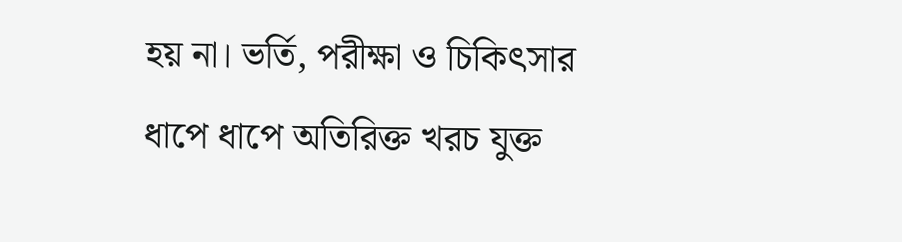হয় না। ভর্তি, পরীক্ষা ও চিকিৎসার ধাপে ধাপে অতিরিক্ত খরচ যুক্ত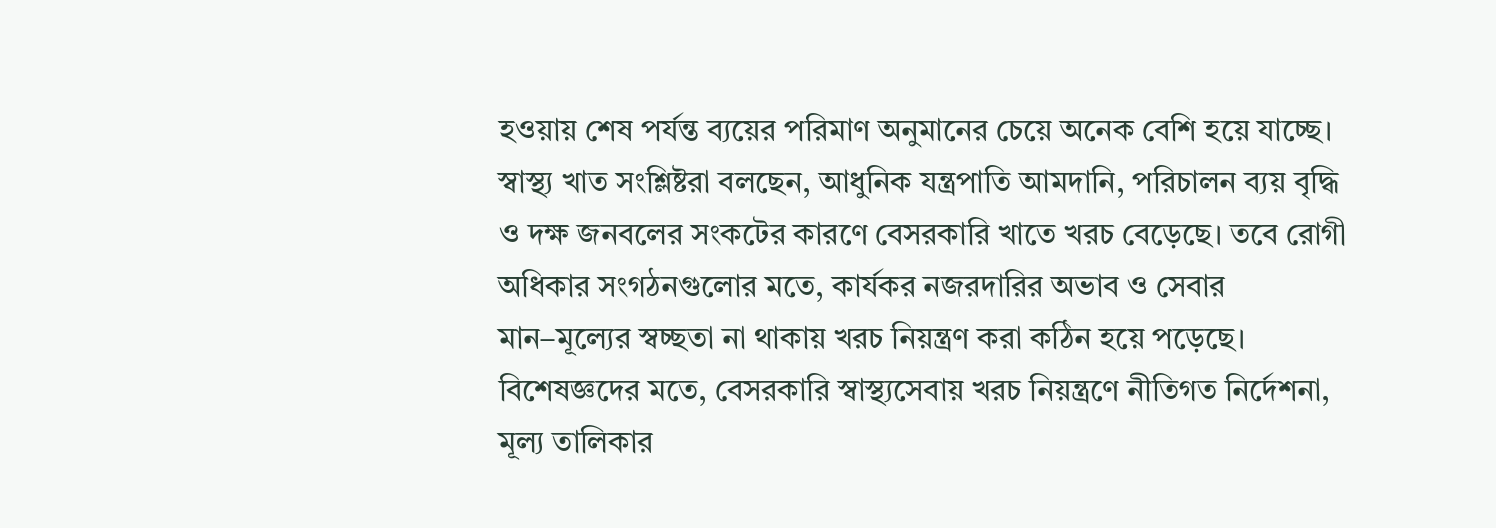হওয়ায় শেষ পর্যন্ত ব্যয়ের পরিমাণ অনুমানের চেয়ে অনেক বেশি হয়ে যাচ্ছে।
স্বাস্থ্য খাত সংশ্লিষ্টরা বলছেন, আধুনিক যন্ত্রপাতি আমদানি, পরিচালন ব্যয় বৃদ্ধি ও দক্ষ জনবলের সংকটের কারণে বেসরকারি খাতে খরচ বেড়েছে। তবে রোগী অধিকার সংগঠনগুলোর মতে, কার্যকর নজরদারির অভাব ও সেবার মান–মূল্যের স্বচ্ছতা না থাকায় খরচ নিয়ন্ত্রণ করা কঠিন হয়ে পড়েছে।
বিশেষজ্ঞদের মতে, বেসরকারি স্বাস্থ্যসেবায় খরচ নিয়ন্ত্রণে নীতিগত নির্দেশনা, মূল্য তালিকার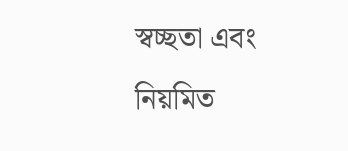স্বচ্ছতা এবং নিয়মিত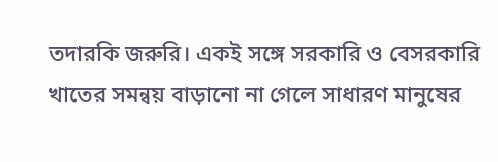তদারকি জরুরি। একই সঙ্গে সরকারি ও বেসরকারি খাতের সমন্বয় বাড়ানো না গেলে সাধারণ মানুষের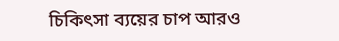চিকিৎসা ব্যয়ের চাপ আরও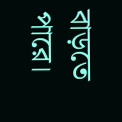বাড়তে পারে।